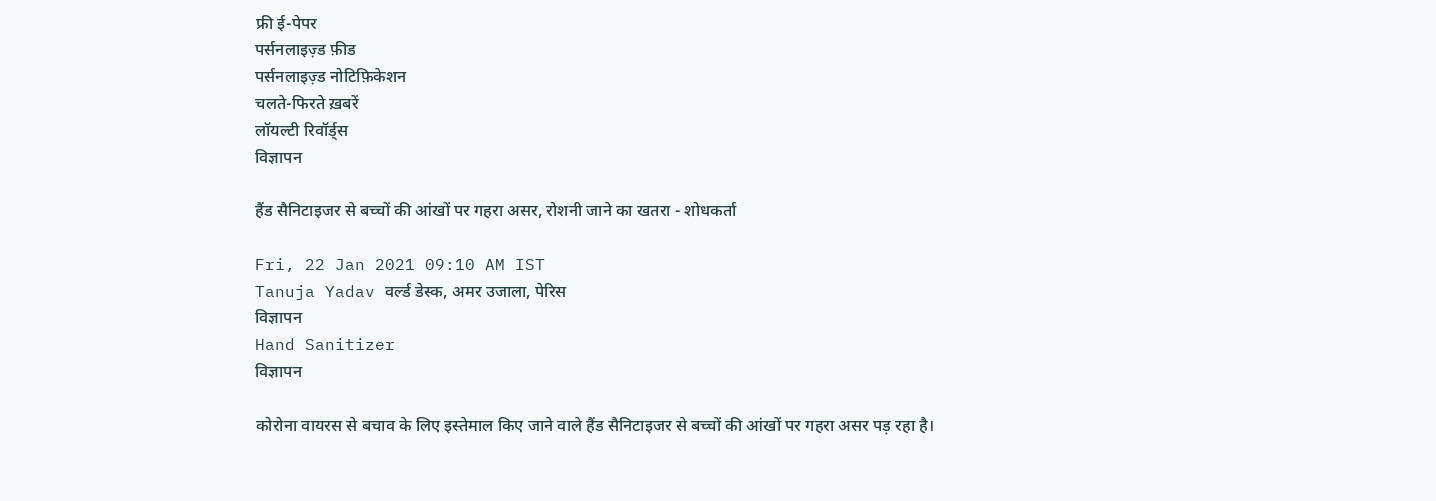फ्री ई-पेपर
पर्सनलाइज़्ड फ़ीड
पर्सनलाइज़्ड नोटिफ़िकेशन
चलते-फिरते ख़बरें
लॉयल्टी रिवॉर्ड्स
विज्ञापन

हैंड सैनिटाइजर से बच्चों की आंखों पर गहरा असर, रोशनी जाने का खतरा - शोधकर्ता

Fri, 22 Jan 2021 09:10 AM IST
Tanuja Yadav वर्ल्ड डेस्क, अमर उजाला, पेरिस
विज्ञापन
Hand Sanitizer
विज्ञापन

कोरोना वायरस से बचाव के लिए इस्तेमाल किए जाने वाले हैंड सैनिटाइजर से बच्चों की आंखों पर गहरा असर पड़ रहा है।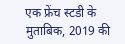एक फ्रेंच स्टडी के मुताबिक, 2019 की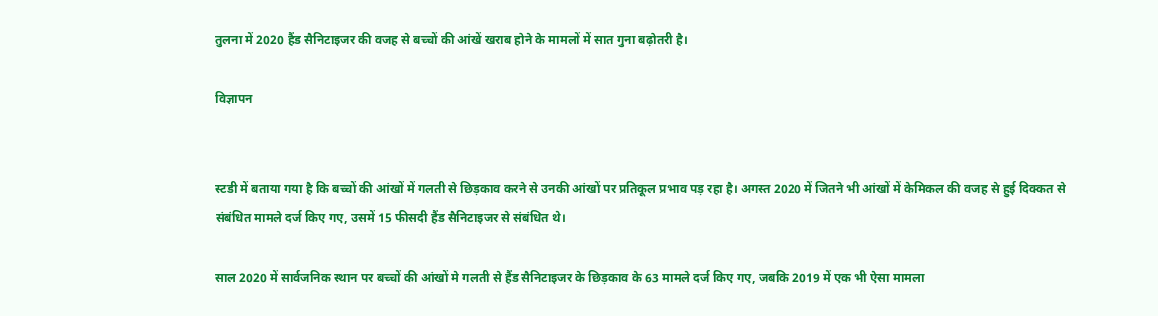तुलना में 2020 हैंड सैनिटाइजर की वजह से बच्चों की आंखें खराब होने के मामलों में सात गुना बढ़ोतरी है।

विज्ञापन


स्टडी में बताया गया है कि बच्चों की आंखों में गलती से छिड़काव करने से उनकी आंखों पर प्रतिकूल प्रभाव पड़ रहा है। अगस्त 2020 में जितने भी आंखों में केमिकल की वजह से हुई दिक्कत से संबंधित मामले दर्ज किए गए, उसमें 15 फीसदी हैंड सैनिटाइजर से संबंधित थे।

साल 2020 में सार्वजनिक स्थान पर बच्चों की आंखों मे गलती से हैंड सैनिटाइजर के छिड़काव के 63 मामले दर्ज किए गए, जबकि 2019 में एक भी ऐसा मामला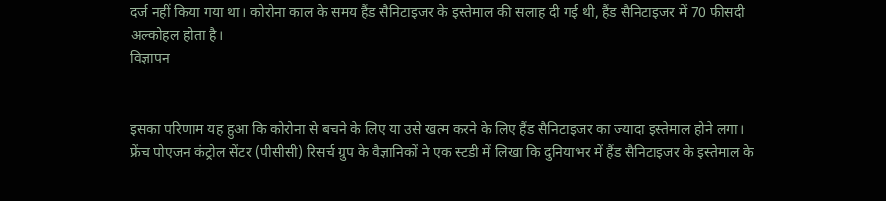दर्ज नहीं किया गया था। कोरोना काल के समय हैंड सैनिटाइजर के इस्तेमाल की सलाह दी गई थी, हैंड सैनिटाइजर में 70 फीसदी अल्कोहल होता है।
विज्ञापन


इसका परिणाम यह हुआ कि कोरोना से बचने के लिए या उसे खत्म करने के लिए हैंड सैनिटाइजर का ज्यादा इस्तेमाल होने लगा। फ्रेंच पोएजन कंट्रोल सेंटर (पीसीसी) रिसर्च ग्रुप के वैज्ञानिकों ने एक स्टडी में लिखा कि दुनियाभर में हैंड सैनिटाइजर के इस्तेमाल के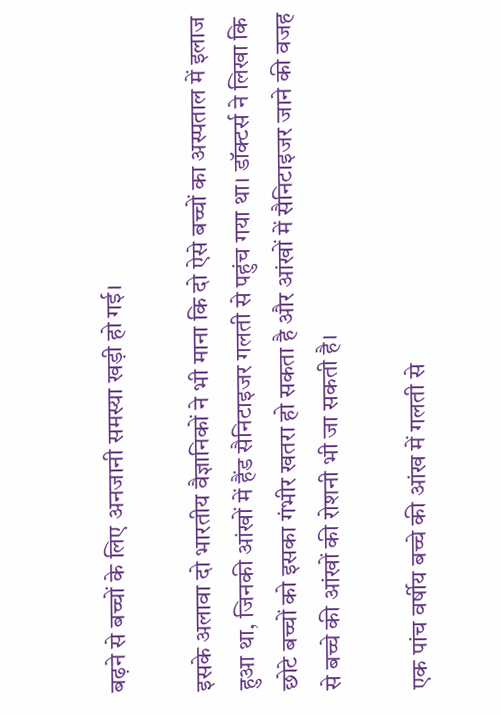बढ़ने से बच्चों के लिए अनजानी समस्या खड़ी हो गई।

इसके अलावा दो भारतीय वैज्ञानिकों ने भी माना कि दो ऐसे बच्चों का अस्पताल में इलाज हुआ था, जिनकी आंखों में हैंड सैनिटाइजर गलती से पहुंच गया था। डॉक्टर्स ने लिखा कि छोटे बच्चों को इसका गंभीर खतरा हो सकता है और आंखों में सैनिटाइजर जाने की वजह से बच्चे की आंखों की रोशनी भी जा सकती है।

एक पांच वर्षीय बच्चे की आंख में गलती से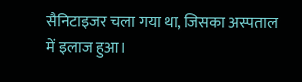सैनिटाइजर चला गया था, जिसका अस्पताल में इलाज हुआ।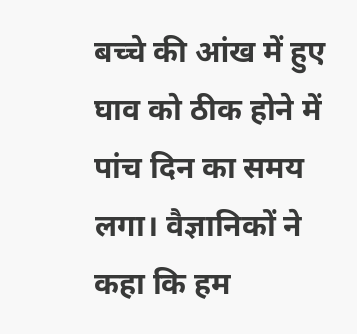बच्चे की आंख में हुए घाव को ठीक होने में पांच दिन का समय लगा। वैज्ञानिकों ने कहा कि हम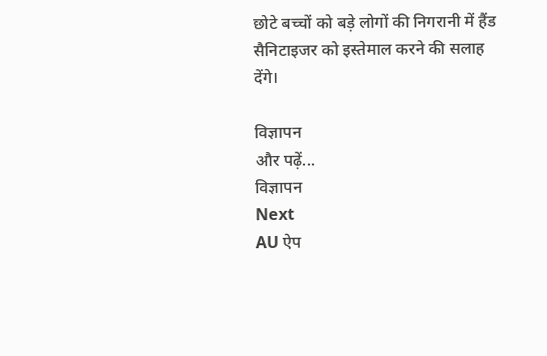छोटे बच्चों को बड़े लोगों की निगरानी में हैंड सैनिटाइजर को इस्तेमाल करने की सलाह देंगे।

विज्ञापन
और पढ़ें...
विज्ञापन
Next
AU ऐप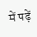में पढ़ें